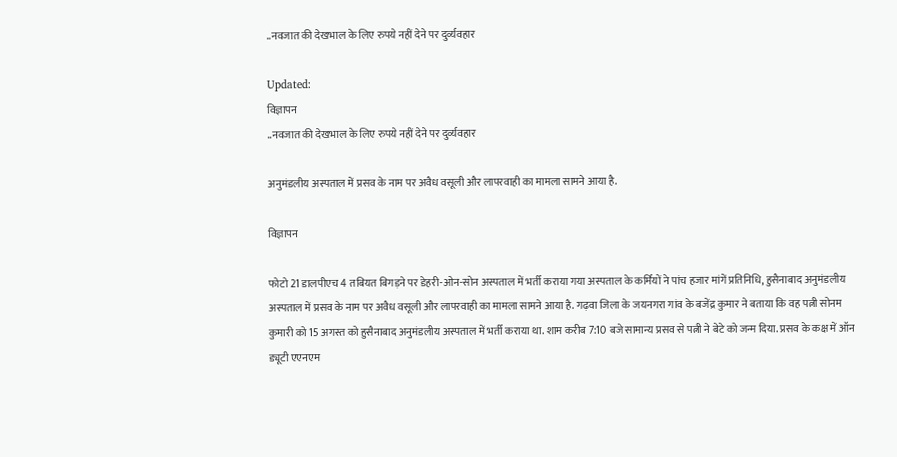..नवजात की देखभाल के लिए रुपये नहीं देने पर दुर्व्यवहार

Updated:
विज्ञापन
..नवजात की देखभाल के लिए रुपये नहीं देने पर दुर्व्यवहार

अनुमंडलीय अस्पताल में प्रसव के नाम पर अवैध वसूली और लापरवाही का मामला सामने आया है.

विज्ञापन

फोटो 21 डालपीएच 4 तबियत बिगड़ने पर डेहरी-ओन-सोन अस्पताल में भर्ती कराया गया अस्पताल के कर्मियों ने पांच हजार मांगें प्रतिनिधि, हुसैनाबाद अनुमंडलीय अस्पताल में प्रसव के नाम पर अवैध वसूली और लापरवाही का मामला सामने आया है. गढ़वा जिला के जयनगरा गांव के बजेंद्र कुमार ने बताया कि वह पत्नी सोनम कुमारी को 15 अगस्त को हुसैनाबाद अनुमंडलीय अस्पताल में भर्ती कराया था. शाम करीब 7:10 बजे सामान्य प्रसव से पत्नी ने बेटे को जन्म दिया. प्रसव के कक्ष में ऑन ड्यूटी एएनएम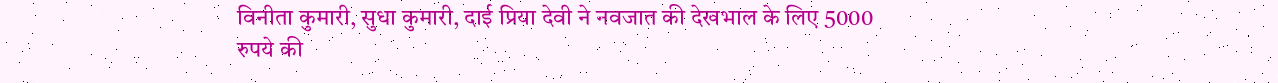विनीता कुमारी, सुधा कुमारी, दाई प्रिया देवी ने नवजात की देखभाल के लिए 5000 रुपये की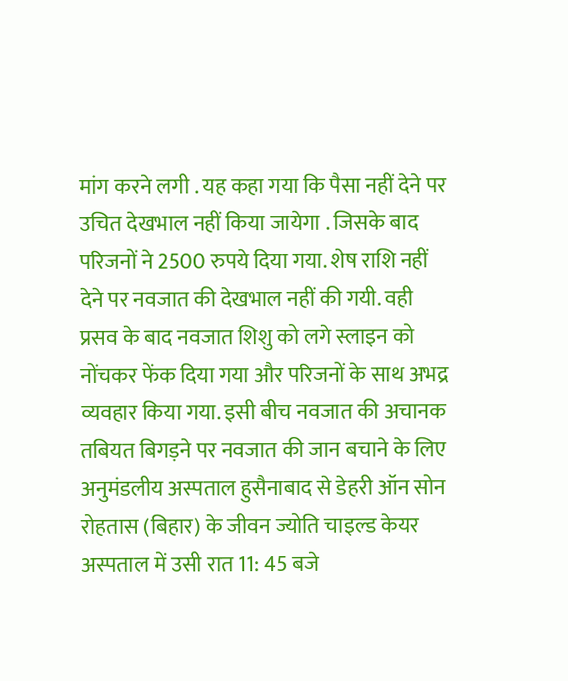मांग करने लगी . यह कहा गया कि पैसा नहीं देने पर उचित देखभाल नहीं किया जायेगा . जिसके बाद परिजनों ने 2500 रुपये दिया गया. शेष राशि नहीं देने पर नवजात की देखभाल नहीं की गयी. वही प्रसव के बाद नवजात शिशु को लगे स्लाइन को नोंचकर फेंक दिया गया और परिजनों के साथ अभद्र व्यवहार किया गया. इसी बीच नवजात की अचानक तबियत बिगड़ने पर नवजात की जान बचाने के लिए अनुमंडलीय अस्पताल हुसैनाबाद से डेहरी ऑन सोन रोहतास (बिहार) के जीवन ज्योति चाइल्ड केयर अस्पताल में उसी रात 11: 45 बजे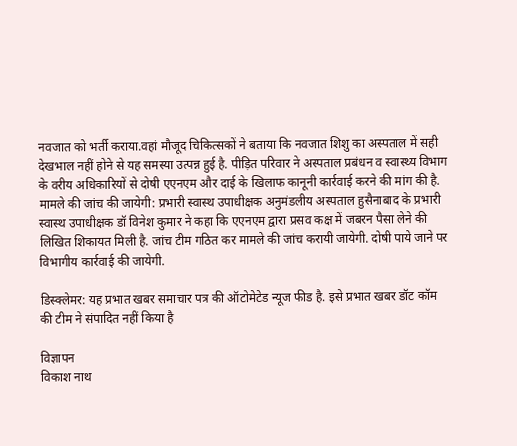नवजात को भर्ती कराया.वहां मौजूद चिकित्सकों ने बताया कि नवजात शिशु का अस्पताल में सही देखभाल नहीं होने से यह समस्या उत्पन्न हुई है. पीड़ित परिवार ने अस्पताल प्रबंधन व स्वास्थ्य विभाग के वरीय अधिकारियों से दोषी एएनएम और दाई के खिलाफ कानूनी कार्रवाई करने की मांग की है. मामले की जांच की जायेगी: प्रभारी स्वास्थ उपाधीक्षक अनुमंडलीय अस्पताल हुसैनाबाद के प्रभारी स्वास्थ उपाधीक्षक डॉ विनेश कुमार ने कहा कि एएनएम द्वारा प्रसव कक्ष में जबरन पैसा लेने की लिखित शिकायत मिली है. जांच टीम गठित कर मामले की जांच करायी जायेगी. दोषी पाये जाने पर विभागीय कार्रवाई की जायेगी.

डिस्क्लेमर: यह प्रभात खबर समाचार पत्र की ऑटोमेटेड न्यूज फीड है. इसे प्रभात खबर डॉट कॉम की टीम ने संपादित नहीं किया है

विज्ञापन
विकाश नाथ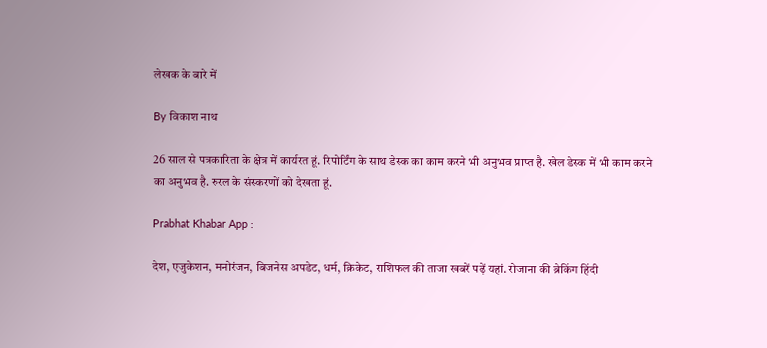लेखक के बारे में

By विकाश नाथ

26 साल से पत्रकारिता के क्षेत्र में कार्यरत हूं. रिपोर्टिंग के साथ डेस्क का काम करने भी अनुभव प्राप्त है. खेल डेस्क में भी काम करने का अनुभव है. रुरल के संस्करणों को देखता हूं.

Prabhat Khabar App :

देश, एजुकेशन, मनोरंजन, बिजनेस अपडेट, धर्म, क्रिकेट, राशिफल की ताजा खबरें पढ़ें यहां. रोजाना की ब्रेकिंग हिंदी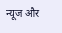न्यूज और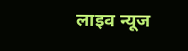लाइव न्यूज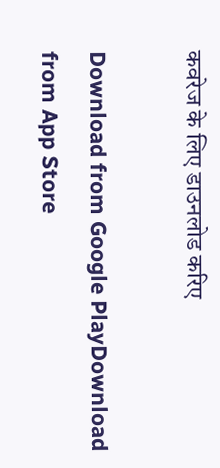कवरेज के लिए डाउनलोड करिए

Download from Google PlayDownload from App Store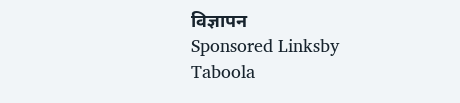विज्ञापन
Sponsored Linksby Taboola